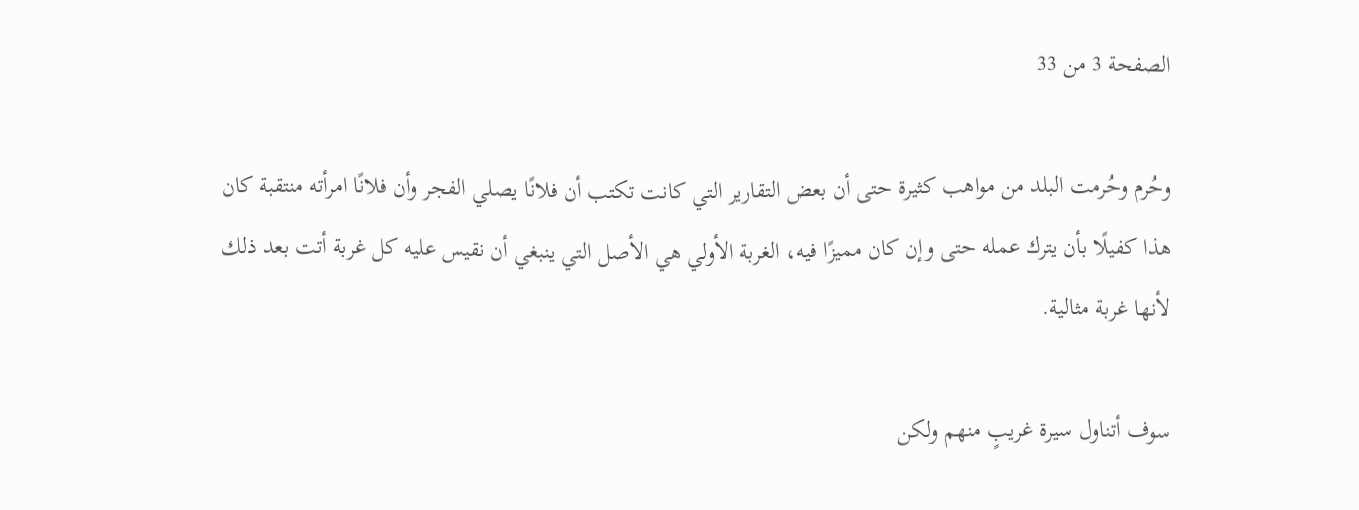الصفحة 3 من 33

وحُرم وحُرمت البلد من مواهب كثيرة حتى أن بعض التقارير التي كانت تكتب أن فلانًا يصلي الفجر وأن فلانًا امرأته منتقبة كان هذا كفيلًا بأن يترك عمله حتى وإن كان مميزًا فيه، الغربة الأولي هي الأصل التي ينبغي أن نقيس عليه كل غربة أتت بعد ذلك لأنها غربة مثالية.

سوف أتناول سيرة غريبٍ منهم ولكن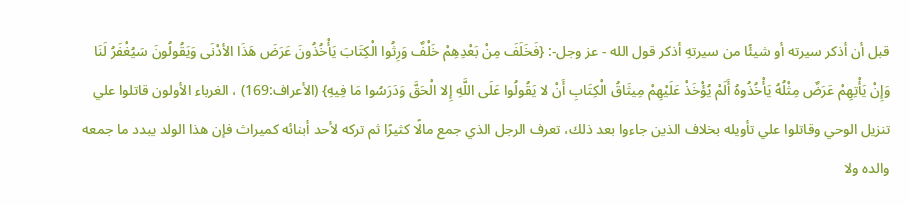قبل أن أذكر سيرته أو شيئًا من سيرتهِ أذكر قول الله - عز وجل-: {فَخَلَفَ مِنْ بَعْدِهِمْ خَلْفٌ وَرِثُوا الْكِتَابَ يَأْخُذُونَ عَرَضَ هَذَا الأدْنَى وَيَقُولُونَ سَيُغْفَرُ لَنَا وَإِنْ يَأْتِهِمْ عَرَضٌ مِثْلُهُ يَأْخُذُوهُ أَلَمْ يُؤْخَذْ عَلَيْهِمْ مِيثَاقُ الْكِتَابِ أَنْ لا يَقُولُوا عَلَى اللَّهِ إِلا الْحَقَّ وَدَرَسُوا مَا فِيهِ} (الأعراف:169) ، الغرباء الأولون قاتلوا علي تنزيل الوحي وقاتلوا علي تأويله بخلاف الذين جاءوا بعد ذلك، تعرف الرجل الذي جمع مالًا كثيرًا ثم تركه لأحد أبنائه كميراث فإن هذا الولد يبدد ما جمعه والده ولا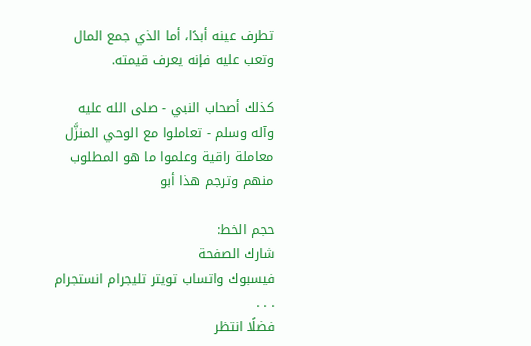تطرف عينه أبدًا، أما الذي جمع المال وتعب عليه فإنه يعرف قيمته.

كذلك أصحاب النبي - صلى الله عليه وآله وسلم - تعاملوا مع الوحي المنزَّل معاملة راقية وعلموا ما هو المطلوب منهم وترجم هذا أبو

حجم الخط:
شارك الصفحة
فيسبوك واتساب تويتر تليجرام انستجرام
. . .
فضلًا انتظر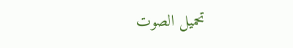تحميل الصوت